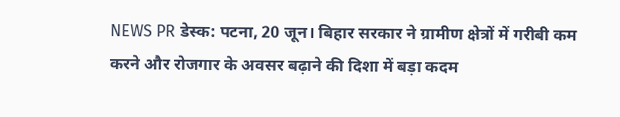NEWS PR डेस्क: पटना, 20 जून। बिहार सरकार ने ग्रामीण क्षेत्रों में गरीबी कम करने और रोजगार के अवसर बढ़ाने की दिशा में बड़ा कदम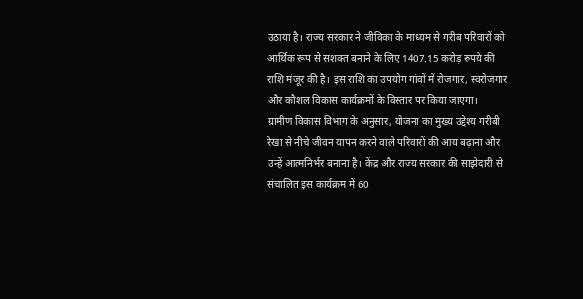उठाया है। राज्य सरकार ने जीविका के माध्यम से गरीब परिवारों को आर्थिक रूप से सशक्त बनाने के लिए 1407.15 करोड़ रुपये की राशि मंजूर की है। इस राशि का उपयोग गांवों में रोजगार, स्वरोजगार और कौशल विकास कार्यक्रमों के विस्तार पर किया जाएगा।
ग्रामीण विकास विभाग के अनुसार, योजना का मुख्य उद्देश्य गरीबी रेखा से नीचे जीवन यापन करने वाले परिवारों की आय बढ़ाना और उन्हें आत्मनिर्भर बनाना है। केंद्र और राज्य सरकार की साझेदारी से संचालित इस कार्यक्रम में 60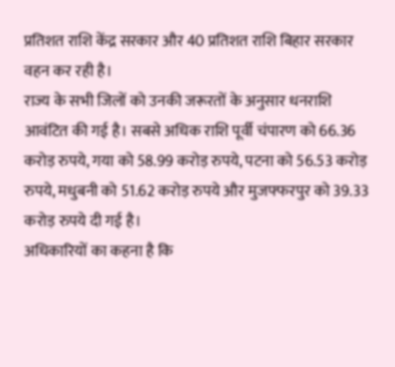प्रतिशत राशि केंद्र सरकार और 40 प्रतिशत राशि बिहार सरकार वहन कर रही है।
राज्य के सभी जिलों को उनकी जरूरतों के अनुसार धनराशि आवंटित की गई है। सबसे अधिक राशि पूर्वी चंपारण को 66.36 करोड़ रुपये, गया को 58.99 करोड़ रुपये, पटना को 56.53 करोड़ रुपये, मधुबनी को 51.62 करोड़ रुपये और मुजफ्फरपुर को 39.33 करोड़ रुपये दी गई है।
अधिकारियों का कहना है कि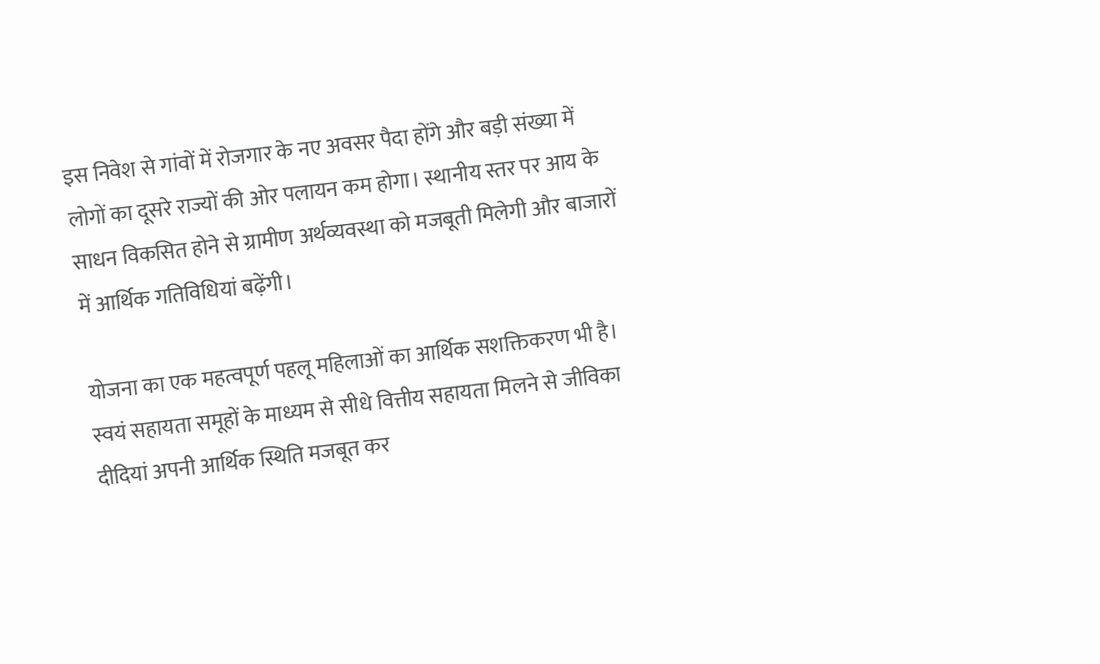इस निवेश से गांवों में रोजगार के नए अवसर पैदा होंगे और बड़ी संख्या में लोगों का दूसरे राज्यों की ओर पलायन कम होगा। स्थानीय स्तर पर आय के साधन विकसित होने से ग्रामीण अर्थव्यवस्था को मजबूती मिलेगी और बाजारों में आर्थिक गतिविधियां बढ़ेंगी।

योजना का एक महत्वपूर्ण पहलू महिलाओं का आर्थिक सशक्तिकरण भी है। स्वयं सहायता समूहों के माध्यम से सीधे वित्तीय सहायता मिलने से जीविका दीदियां अपनी आर्थिक स्थिति मजबूत कर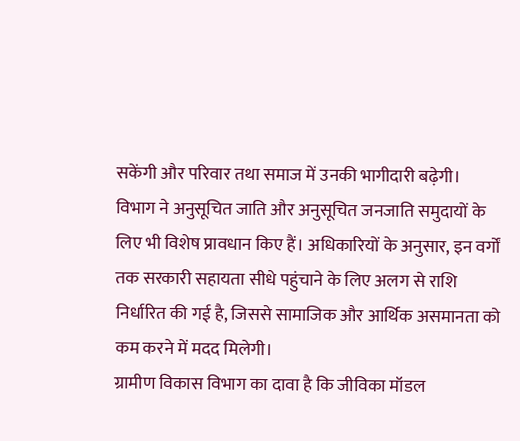सकेंगी और परिवार तथा समाज में उनकी भागीदारी बढ़ेगी।
विभाग ने अनुसूचित जाति और अनुसूचित जनजाति समुदायों के लिए भी विशेष प्रावधान किए हैं। अधिकारियों के अनुसार, इन वर्गों तक सरकारी सहायता सीधे पहुंचाने के लिए अलग से राशि निर्धारित की गई है, जिससे सामाजिक और आर्थिक असमानता को कम करने में मदद मिलेगी।
ग्रामीण विकास विभाग का दावा है कि जीविका मॉडल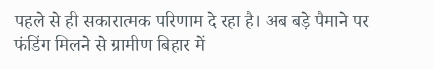पहले से ही सकारात्मक परिणाम दे रहा है। अब बड़े पैमाने पर फंडिंग मिलने से ग्रामीण बिहार में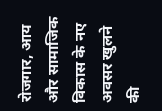रोजगार, आय और सामाजिक विकास के नए अवसर खुलने की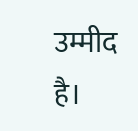उम्मीद है।